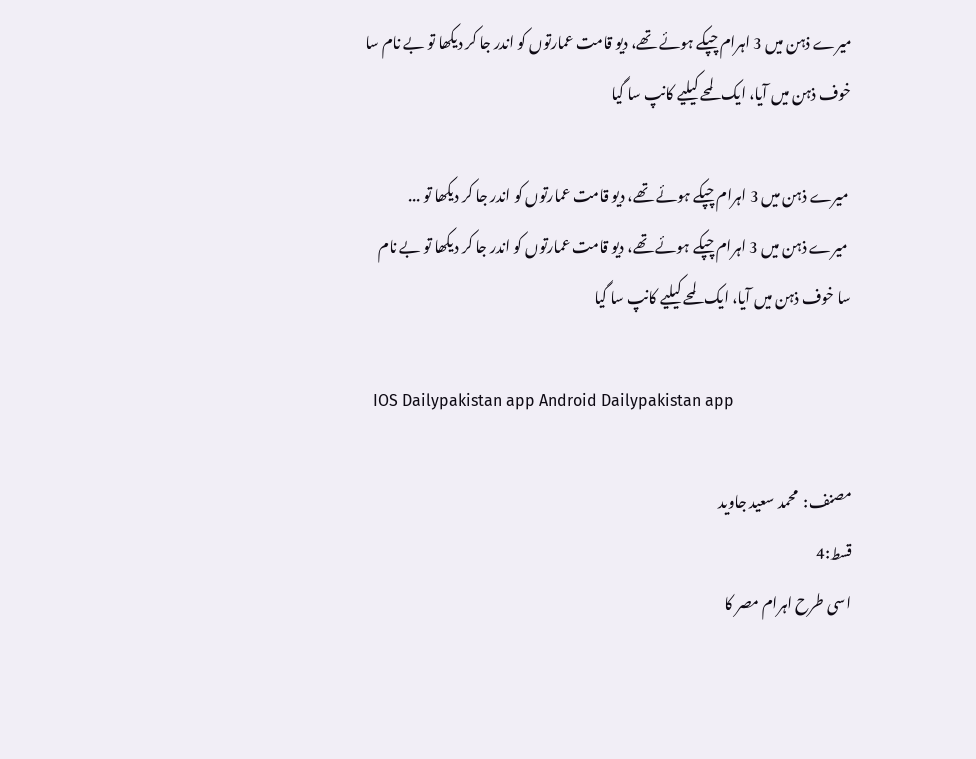میرے ذہن میں 3 اہرام چپکے ہوئے تھے، دیو قامت عمارتوں کو اندر جا کر دیکھا تو بے نام سا خوف ذہن میں آیا، ایک لمحے کیلیے کانپ سا گیا

 میرے ذہن میں 3 اہرام چپکے ہوئے تھے، دیو قامت عمارتوں کو اندر جا کر دیکھا تو ...
 میرے ذہن میں 3 اہرام چپکے ہوئے تھے، دیو قامت عمارتوں کو اندر جا کر دیکھا تو بے نام سا خوف ذہن میں آیا، ایک لمحے کیلیے کانپ سا گیا

  IOS Dailypakistan app Android Dailypakistan app

مصنف:  محمد سعید جاوید
قسط:4
اسی طرح اہرام مصر کا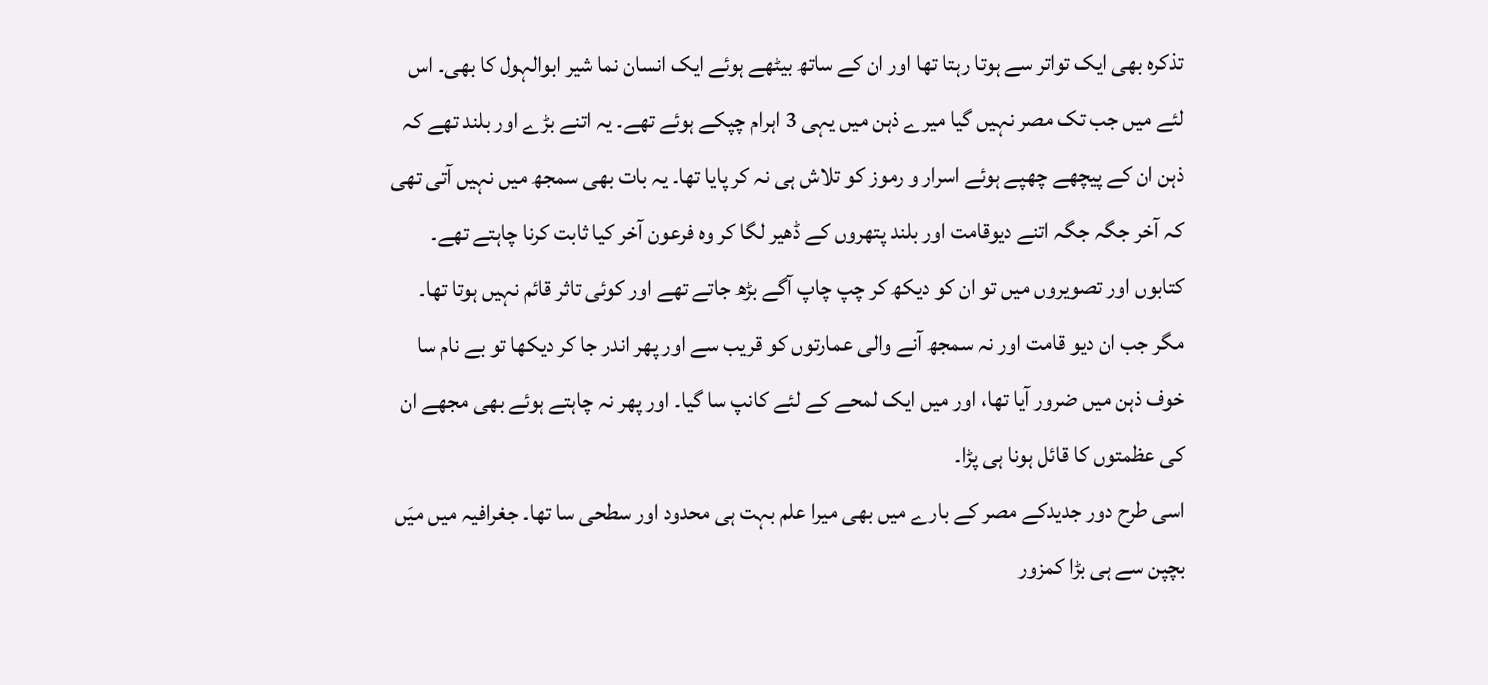تذکرہ بھی ایک تواتر سے ہوتا رہتا تھا اور ان کے ساتھ بیٹھے ہوئے ایک انسان نما شیر ابوالہول کا بھی۔ اس لئے میں جب تک مصر نہیں گیا میرے ذہن میں یہی 3 اہرام چپکے ہوئے تھے۔ یہ اتنے بڑے اور بلند تھے کہ ذہن ان کے پیچھے چھپے ہوئے اسرار و رموز کو تلاش ہی نہ کر پایا تھا۔ یہ بات بھی سمجھ میں نہیں آتی تھی کہ آخر جگہ جگہ اتنے دیوقامت اور بلند پتھروں کے ڈھیر لگا کر وہ فرعون آخر کیا ثابت کرنا چاہتے تھے۔
کتابوں اور تصویروں میں تو ان کو دیکھ کر چپ چاپ آگے بڑھ جاتے تھے اور کوئی تاثر قائم نہیں ہوتا تھا۔ مگر جب ان دیو قامت اور نہ سمجھ آنے والی عمارتوں کو قریب سے اور پھر اندر جا کر دیکھا تو بے نام سا خوف ذہن میں ضرور آیا تھا، اور میں ایک لمحے کے لئے کانپ سا گیا۔ اور پھر نہ چاہتے ہوئے بھی مجھے ان کی عظمتوں کا قائل ہونا ہی پڑا۔
اسی طرح دور جدیدکے مصر کے بارے میں بھی میرا علم بہت ہی محدود اور سطحی سا تھا۔ جغرافیہ میں میَں بچپن سے ہی بڑا کمزور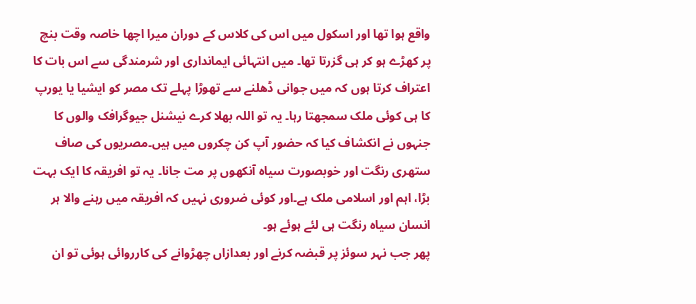واقع ہوا تھا اور اسکول میں اس کی کلاس کے دوران میرا اچھا خاصہ وقت بنچ پر کھڑے ہو کر ہی گزرتا تھا۔ میں انتہائی ایمانداری اور شرمندگی سے اس بات کا اعتراف کرتا ہوں کہ میں جوانی ڈھلنے سے تھوڑا پہلے تک مصر کو ایشیا یا یورپ کا ہی کوئی ملک سمجھتا رہا۔ یہ تو اللہ بھلا کرے نیشنل جیوگرافک والوں کا جنہوں نے انکشاف کیا کہ حضور آپ کن چکروں میں ہیں۔مصریوں کی صاف ستھری رنگت اور خوبصورت سیاہ آنکھوں پر مت جانا۔ یہ تو افریقہ کا ایک بہت بڑا، اہم اور اسلامی ملک ہے۔اور کوئی ضروری نہیں کہ افریقہ میں رہنے والا ہر انسان سیاہ رنگت ہی لئے ہوئے ہو۔
پھر جب نہر سوئز پر قبضہ کرنے اور بعدازاں چھڑوانے کی کارروائی ہوئی تو ان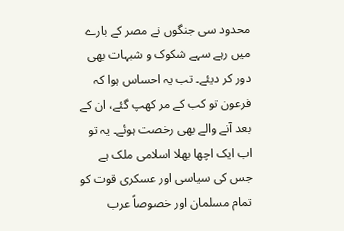محدود سی جنگوں نے مصر کے بارے میں رہے سہے شکوک و شبہات بھی دور کر دیئے۔ تب یہ احساس ہوا کہ فرعون تو کب کے مر کھپ گئے، ان کے بعد آنے والے بھی رخصت ہوئے۔ یہ تو اب ایک اچھا بھلا اسلامی ملک ہے جس کی سیاسی اور عسکری قوت کو تمام مسلمان اور خصوصاً عرب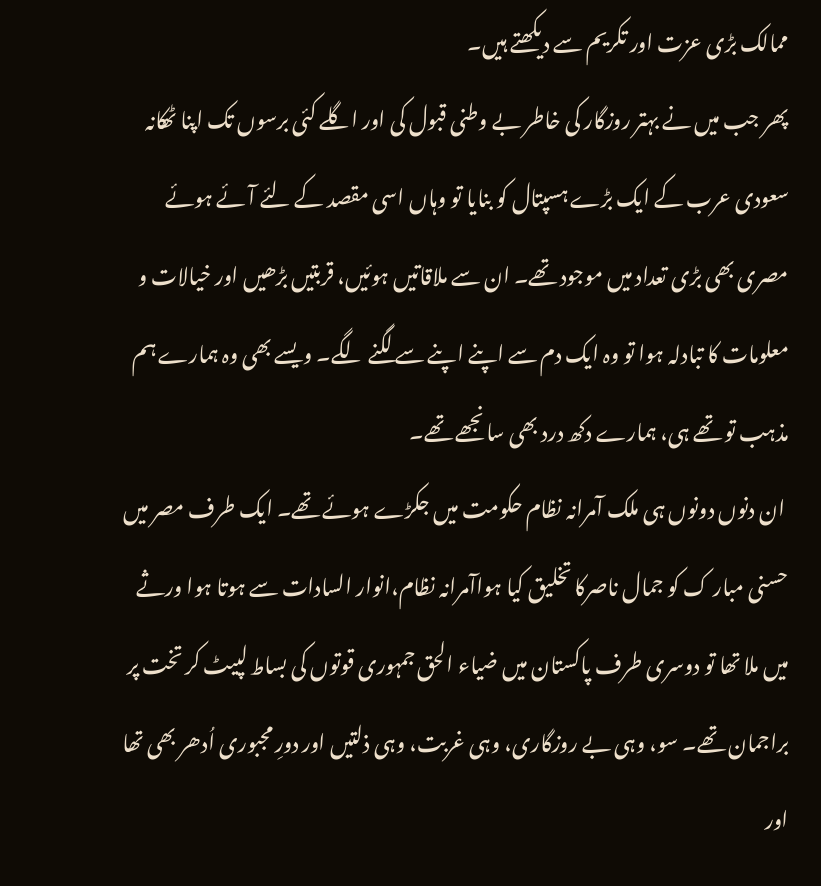ممالک بڑی عزت اور تکریم سے دیکھتے ہیں۔
پھر جب میں نے بہتر روزگار کی خاطر بے وطنی قبول کی اور اگلے کئی برسوں تک اپنا ٹھکانہ سعودی عرب کے ایک بڑے ہسپتال کو بنایا تو وہاں اسی مقصد کے لئے آئے ہوئے مصری بھی بڑی تعداد میں موجود تھے۔ ان سے ملاقاتیں ہوئیں، قربتیں بڑھیں اور خیالات و معلومات کا تبادلہ ہوا تو وہ ایک دم سے اپنے اپنے سے لگنے لگے۔ ویسے بھی وہ ہمارے ہم مذہب تو تھے ہی، ہمارے دکھ درد بھی سانجھے تھے۔
 ان دنوں دونوں ہی ملک آمرانہ نظام حکومت میں جکڑے ہوئے تھے۔ ایک طرف مصر میں حسنی مبار ک کو جمال ناصرکا تخلیق کیا ہواآمرانہ نظام،انوار السادات سے ہوتا ہوا ورثے میں ملا تھا تو دوسری طرف پاکستان میں ضیاء الحق جمہوری قوتوں کی بساط لپیٹ کر تخت پر براجمان تھے۔ سو، وہی بے روزگاری، وہی غربت، وہی ذلتیں اور دورِ مجبوری اُدھر بھی تھا اور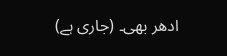ادھر بھی۔ (جاری ہے)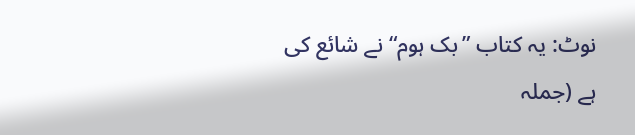نوٹ: یہ کتاب ”بک ہوم“ نے شائع کی ہے (جملہ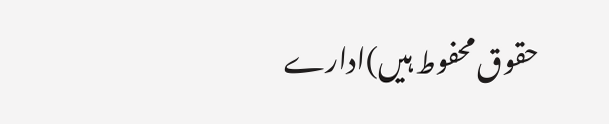حقوق محفوط ہیں)ادارے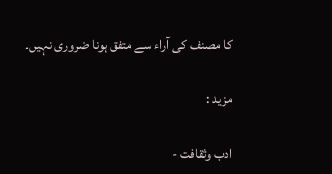کا مصنف کی آراء سے متفق ہونا ضروری نہیں۔

مزید :

ادب وثقافت -